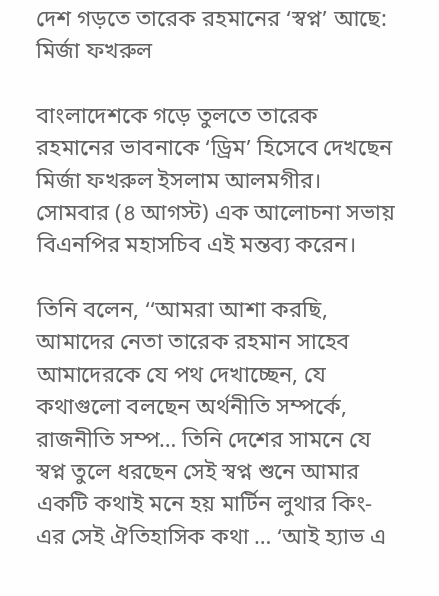দেশ গড়তে তারেক রহমানের ‘স্বপ্ন’ আছে: মির্জা ফখরুল

বাংলাদেশকে গড়ে তুলতে তারেক রহমানের ভাবনাকে ‘ড্রিম’ হিসেবে দেখছেন মির্জা ফখরুল ইসলাম আলমগীর।  সোমবার (৪ আগস্ট) এক আলোচনা সভায় বিএনপির মহাসচিব এই মন্তব্য করেন।

তিনি বলেন, ‘‘আমরা আশা করছি, আমাদের নেতা তারেক রহমান সাহেব আমাদেরকে যে পথ দেখাচ্ছেন, যে কথাগুলো বলছেন অর্থনীতি সম্পর্কে, রাজনীতি সম্প… তিনি দেশের সামনে যে স্বপ্ন তুলে ধরছেন সেই স্বপ্ন শুনে আমার একটি কথাই মনে হয় মার্টিন লুথার কিং-এর সেই ঐতিহাসিক কথা … ‘আই হ্যাভ এ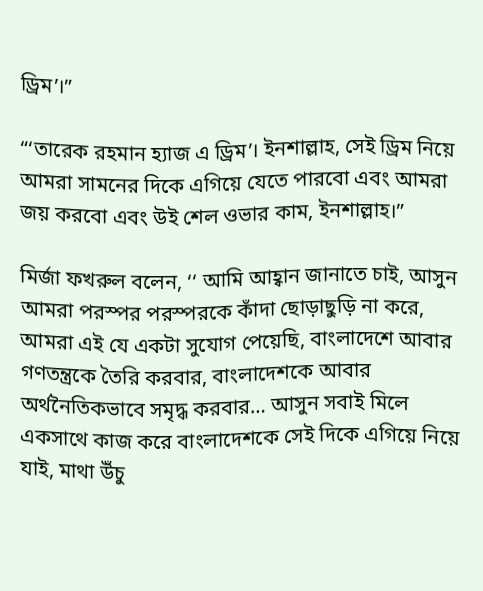ড্রিম’।”

“‘তারেক রহমান হ্যাজ এ ড্রিম’। ইনশাল্লাহ, সেই ড্রিম নিয়ে আমরা সামনের দিকে এগিয়ে যেতে পারবো এবং আমরা জয় করবো এবং উই শেল ওভার কাম, ইনশাল্লাহ।”

মির্জা ফখরুল বলেন, ‘‘ আমি আহ্বান জানাতে চাই, আসুন আমরা পরস্পর পরস্পরকে কাঁদা ছোড়াছুড়ি না করে, আমরা এই যে একটা সুযোগ পেয়েছি, বাংলাদেশে আবার গণতন্ত্রকে তৈরি করবার, বাংলাদেশকে আবার অর্থনৈতিকভাবে সমৃদ্ধ করবার… আসুন সবাই মিলে একসাথে কাজ করে বাংলাদেশকে সেই দিকে এগিয়ে নিয়ে যাই, মাথা উঁচু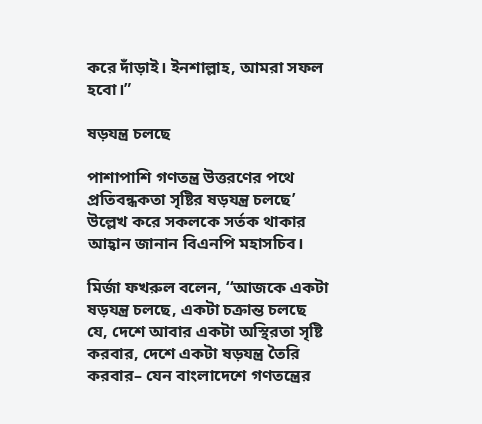করে দাঁড়াই। ইনশাল্লাহ, আমরা সফল হবো।”

ষড়যন্ত্র চলছে

পাশাপাশি গণতন্ত্র উত্তরণের পথে প্রতিবন্ধকতা সৃষ্টির ষড়যন্ত্র চলছে’ উল্লেখ করে সকলকে সর্তক থাকার আহ্বান জানান বিএনপি মহাসচিব।

মির্জা ফখরুল বলেন, ‘‘আজকে একটা ষড়যন্ত্র চলছে, একটা চক্রান্ত চলছে যে, দেশে আবার একটা অস্থিরতা সৃষ্টি করবার, দেশে একটা ষড়যন্ত্র তৈরি করবার– যেন বাংলাদেশে গণতন্ত্রের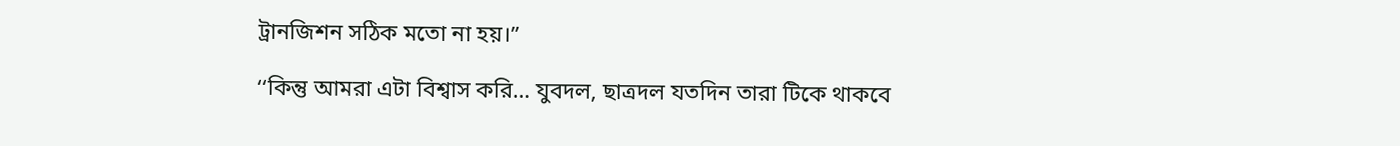ট্রানজিশন সঠিক মতো না হয়।”

‘‘কিন্তু আমরা এটা বিশ্বাস করি… যুবদল, ছাত্রদল যতদিন তারা টিকে থাকবে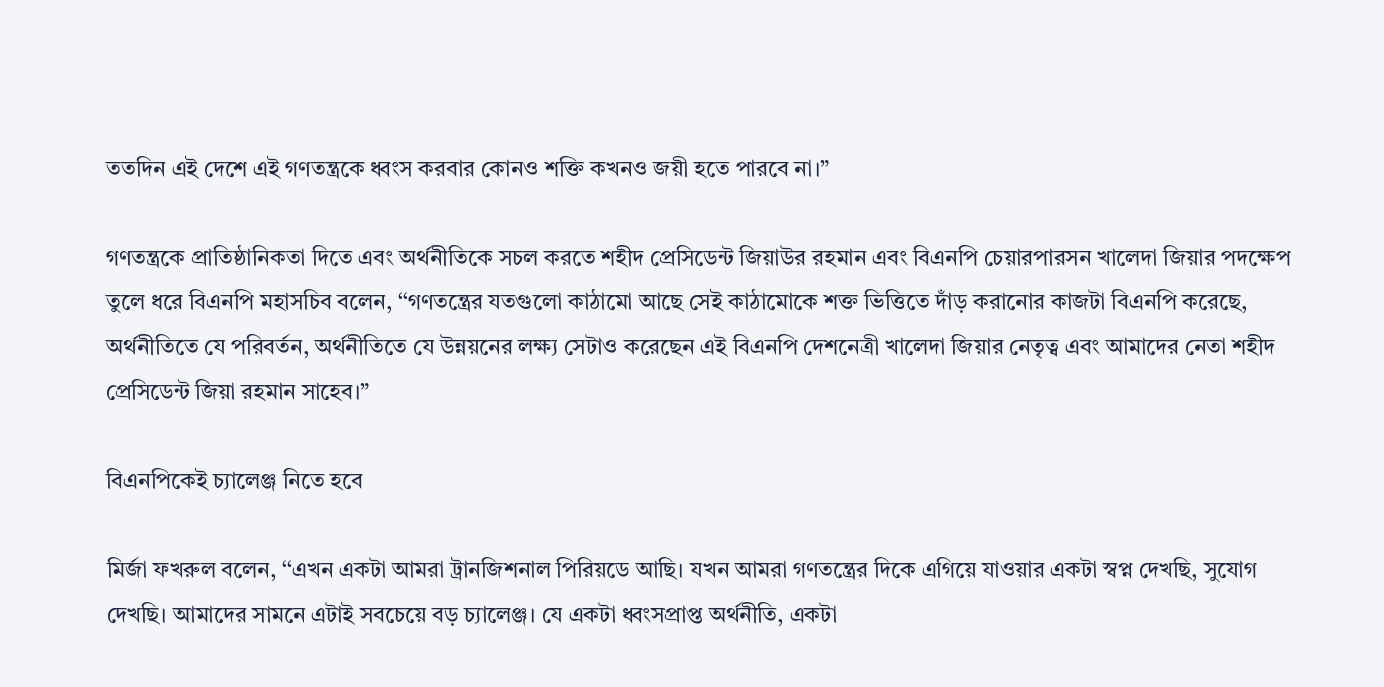ততদিন এই দেশে এই গণতন্ত্রকে ধ্বংস করবার কোনও শক্তি কখনও জয়ী হতে পারবে না।”

গণতন্ত্রকে প্রাতিষ্ঠানিকতা দিতে এবং অর্থনীতিকে সচল করতে শহীদ প্রেসিডেন্ট জিয়াউর রহমান এবং বিএনপি চেয়ারপারসন খালেদা জিয়ার পদক্ষেপ তুলে ধরে বিএনপি মহাসচিব বলেন, ‘‘গণতন্ত্রের যতগুলো কাঠামো আছে সেই কাঠামোকে শক্ত ভিত্তিতে দাঁড় করানোর কাজটা বিএনপি করেছে, অর্থনীতিতে যে পরিবর্তন, অর্থনীতিতে যে উন্নয়নের লক্ষ্য সেটাও করেছেন এই বিএনপি দেশনেত্রী খালেদা জিয়ার নেতৃত্ব এবং আমাদের নেতা শহীদ প্রেসিডেন্ট জিয়া রহমান সাহেব।”

বিএনপিকেই চ্যালেঞ্জ নিতে হবে

মির্জা ফখরুল বলেন, ‘‘এখন একটা আমরা ট্রানজিশনাল পিরিয়ডে আছি। যখন আমরা গণতন্ত্রের দিকে এগিয়ে যাওয়ার একটা স্বপ্ন দেখছি, সুযোগ দেখছি। আমাদের সামনে এটাই সবচেয়ে বড় চ্যালেঞ্জ। যে একটা ধ্বংসপ্রাপ্ত অর্থনীতি, একটা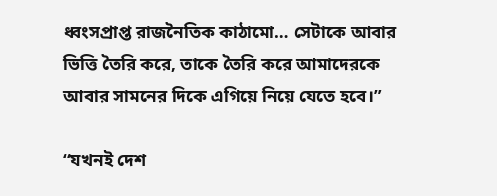ধ্বংসপ্রাপ্ত রাজনৈতিক কাঠামো… সেটাকে আবার ভিত্তি তৈরি করে, তাকে তৈরি করে আমাদেরকে আবার সামনের দিকে এগিয়ে নিয়ে যেতে হবে।”

‘‘যখনই দেশ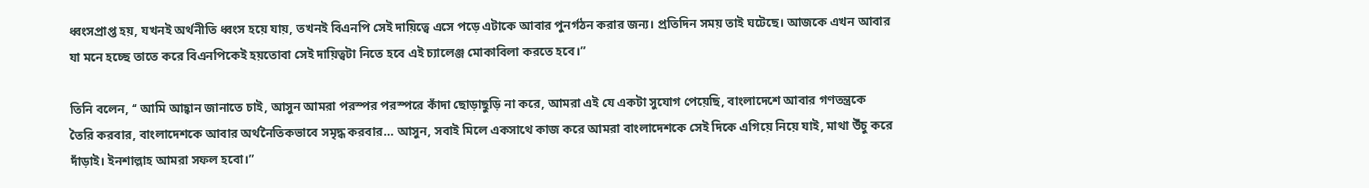ধ্বংসপ্রাপ্ত হয়, যখনই অর্থনীতি ধ্বংস হয়ে যায়, তখনই বিএনপি সেই দায়িত্বে এসে পড়ে এটাকে আবার পুনর্গঠন করার জন্য। প্রতিদিন সময় তাই ঘটেছে। আজকে এখন আবার যা মনে হচ্ছে তাতে করে বিএনপিকেই হয়তোবা সেই দায়িত্বটা নিতে হবে এই চ্যালেঞ্জ মোকাবিলা করতে হবে।”

তিনি বলেন, ‘‘ আমি আহ্বান জানাতে চাই, আসুন আমরা পরস্পর পরস্পরে কাঁদা ছোড়াছুড়ি না করে, আমরা এই যে একটা সুযোগ পেয়েছি, বাংলাদেশে আবার গণতন্ত্রকে তৈরি করবার, বাংলাদেশকে আবার অর্থনৈতিকভাবে সমৃদ্ধ করবার… আসুন, সবাই মিলে একসাথে কাজ করে আমরা বাংলাদেশকে সেই দিকে এগিয়ে নিয়ে যাই, মাথা উঁচু করে দাঁড়াই। ইনশাল্লাহ আমরা সফল হবো।”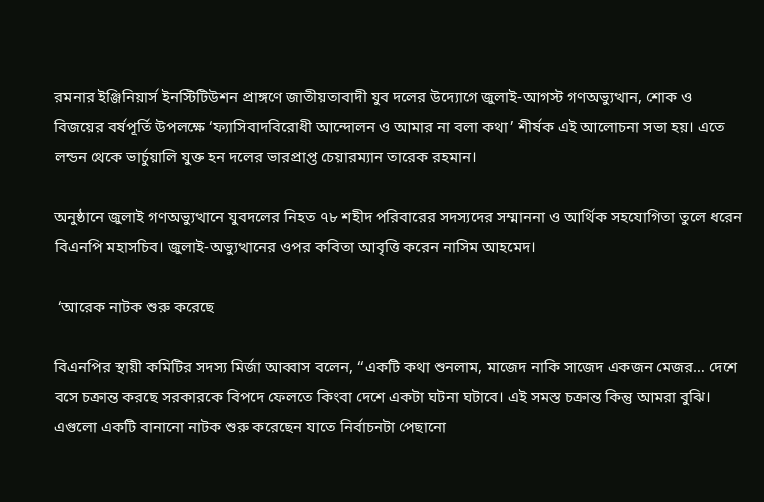রমনার ইঞ্জিনিয়ার্স ইনস্টিটিউশন প্রাঙ্গণে জাতীয়তাবাদী যুব দলের উদ্যোগে জুলাই-আগস্ট গণঅভ্যুত্থান, শোক ও বিজয়ের বর্ষপূর্তি উপলক্ষে ‘ফ্যাসিবাদবিরোধী আন্দোলন ও আমার না বলা কথা’ শীর্ষক এই আলোচনা সভা হয়। এতে লন্ডন থেকে ভার্চুয়ালি যুক্ত হন দলের ভারপ্রাপ্ত চেয়ারম্যান তারেক রহমান।

অনুষ্ঠানে জুলাই গণঅভ্যুত্থানে যুবদলের নিহত ৭৮ শহীদ পরিবারের সদস্যদের সম্মাননা ও আর্থিক সহযোগিতা তুলে ধরেন বিএনপি মহাসচিব। জুলাই-অভ্যুত্থানের ওপর কবিতা আবৃত্তি করেন নাসিম আহমেদ।

 ‘আরেক নাটক শুরু করেছে

বিএনপির স্থায়ী কমিটির সদস্য মির্জা আব্বাস বলেন, ‘‘একটি কথা শুনলাম, মাজেদ নাকি সাজেদ একজন মেজর… দেশে বসে চক্রান্ত করছে সরকারকে বিপদে ফেলতে কিংবা দেশে একটা ঘটনা ঘটাবে। এই সমস্ত চক্রান্ত কিন্তু আমরা বুঝি।  এগুলো একটি বানানো নাটক শুরু করেছেন যাতে নির্বাচনটা পেছানো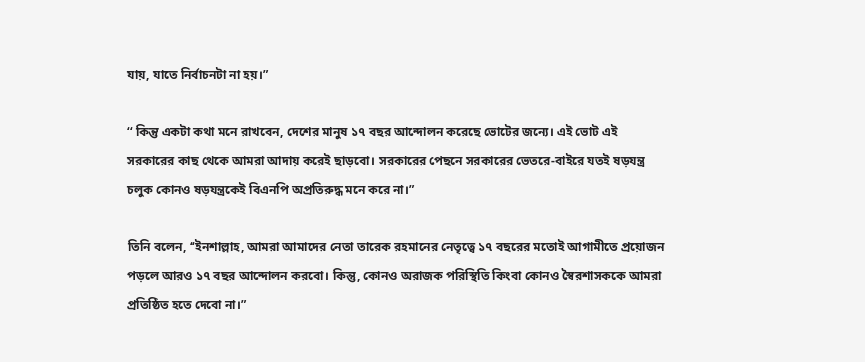যায়, যাতে নির্বাচনটা না হয়।”

‘‘ কিন্তু একটা কথা মনে রাখবেন, দেশের মানুষ ১৭ বছর আন্দোলন করেছে ভোটের জন্যে। এই ভোট এই সরকারের কাছ থেকে আমরা আদায় করেই ছাড়বো। সরকারের পেছনে সরকারের ভেতরে-বাইরে যতই ষড়যন্ত্র চলুক কোনও ষড়যন্ত্রকেই বিএনপি অপ্রতিরুদ্ধ মনে করে না।”

তিনি বলেন, ‘‘ইনশাল্লাহ, আমরা আমাদের নেতা তারেক রহমানের নেতৃত্বে ১৭ বছরের মতোই আগামীতে প্রয়োজন পড়লে আরও ১৭ বছর আন্দোলন করবো। কিন্তু, কোনও অরাজক পরিস্থিতি কিংবা কোনও স্বৈরশাসককে আমরা প্রতিষ্ঠিত হতে দেবো না।”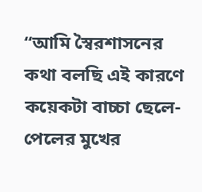‘‘আমি স্বৈরশাসনের কথা বলছি এই কারণে কয়েকটা বাচ্চা ছেলে-পেলের মুখের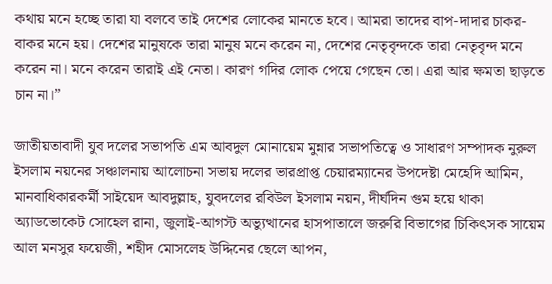কথায় মনে হচ্ছে তারা যা বলবে তাই দেশের লোকের মানতে হবে। আমরা তাদের বাপ-দাদার চাকর-বাকর মনে হয়। দেশের মানুষকে তারা মানুষ মনে করেন না, দেশের নেতৃবৃন্দকে তারা নেতৃবৃন্দ মনে করেন না। মনে করেন তারাই এই নেতা। কারণ গদির লোক পেয়ে গেছেন তো। এরা আর ক্ষমতা ছাড়তে চান না।”

জাতীয়তাবাদী যুব দলের সভাপতি এম আবদুল মোনায়েম মুন্নার সভাপতিত্বে ও সাধারণ সম্পাদক নুরুল ইসলাম নয়নের সঞ্চালনায় আলোচনা সভায় দলের ভারপ্রাপ্ত চেয়ারম্যানের উপদেষ্টা মেহেদি আমিন, মানবাধিকারকর্মী সাইয়েদ আবদুল্লাহ, যুবদলের রবিউল ইসলাম নয়ন, দীর্ঘদিন গুম হয়ে থাকা অ্যাডভোকেট সোহেল রানা, জুলাই-আগস্ট অভ্যুত্থানের হাসপাতালে জরুরি বিভাগের চিকিৎসক সায়েম আল মনসুর ফয়েজী, শহীদ মোসলেহ উদ্দিনের ছেলে আপন,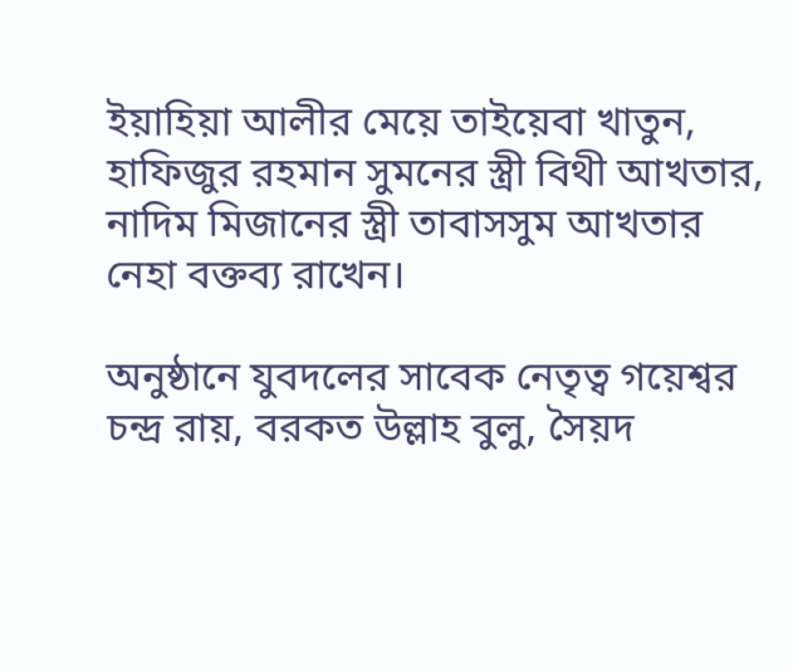ইয়াহিয়া আলীর মেয়ে তাইয়েবা খাতুন, হাফিজুর রহমান সুমনের স্ত্রী বিথী আখতার, নাদিম মিজানের স্ত্রী তাবাসসুম আখতার নেহা বক্তব্য রাখেন।

অনুষ্ঠানে যুবদলের সাবেক নেতৃত্ব গয়েশ্বর চন্দ্র রায়, বরকত উল্লাহ বুলু, সৈয়দ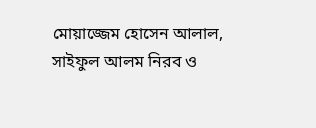মোয়াজ্জেম হোসেন আলাল, সাইফুল আলম নিরব ও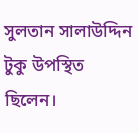সুলতান সালাউদ্দিন টুকু উপস্থিত ছিলেন।